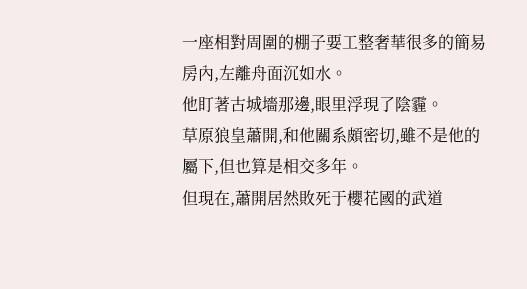一座相對周圍的棚子要工整奢華很多的簡易房內,左離舟面沉如水。
他盯著古城墻那邊,眼里浮現了陰霾。
草原狼皇蕭開,和他關系頗密切,雖不是他的屬下,但也算是相交多年。
但現在,蕭開居然敗死于櫻花國的武道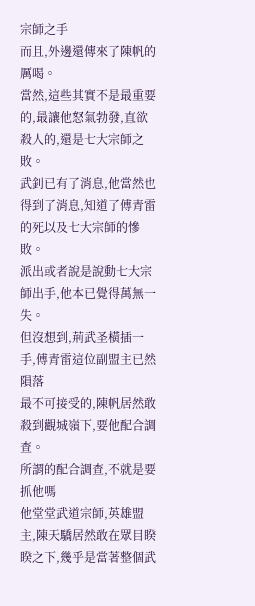宗師之手
而且,外邊還傳來了陳帆的厲喝。
當然,這些其實不是最重要的,最讓他怒氣勃發,直欲殺人的,還是七大宗師之敗。
武釗已有了消息,他當然也得到了消息,知道了傅青雷的死以及七大宗師的慘敗。
派出或者說是說動七大宗師出手,他本已覺得萬無一失。
但沒想到,荊武圣橫插一手,傅青雷這位副盟主已然隕落
最不可接受的,陳帆居然敢殺到觀城嶺下,要他配合調查。
所謂的配合調查,不就是要抓他嗎
他堂堂武道宗師,英雄盟主,陳天驕居然敢在眾目睽睽之下,幾乎是當著整個武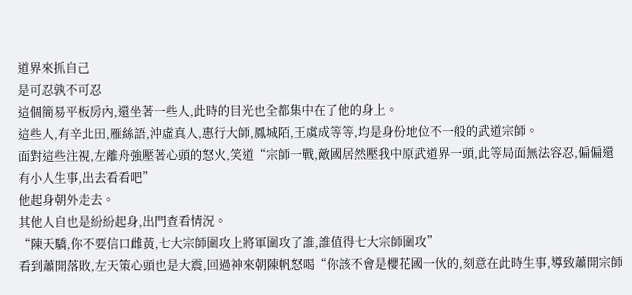道界來抓自己
是可忍孰不可忍
這個簡易平板房內,還坐著一些人,此時的目光也全都集中在了他的身上。
這些人,有辛北田,雁絲語,沖虛真人,惠行大師,鳳城陌,王虞成等等,均是身份地位不一般的武道宗師。
面對這些注視,左離舟強壓著心頭的怒火,笑道“宗師一戰,敵國居然壓我中原武道界一頭,此等局面無法容忍,偏偏還有小人生事,出去看看吧”
他起身朝外走去。
其他人自也是紛紛起身,出門查看情況。
“陳天驕,你不要信口雌黃,七大宗師圍攻上將軍圍攻了誰,誰值得七大宗師圍攻”
看到蕭開落敗,左天策心頭也是大震,回過神來朝陳帆怒喝“你該不會是櫻花國一伙的,刻意在此時生事,導致蕭開宗師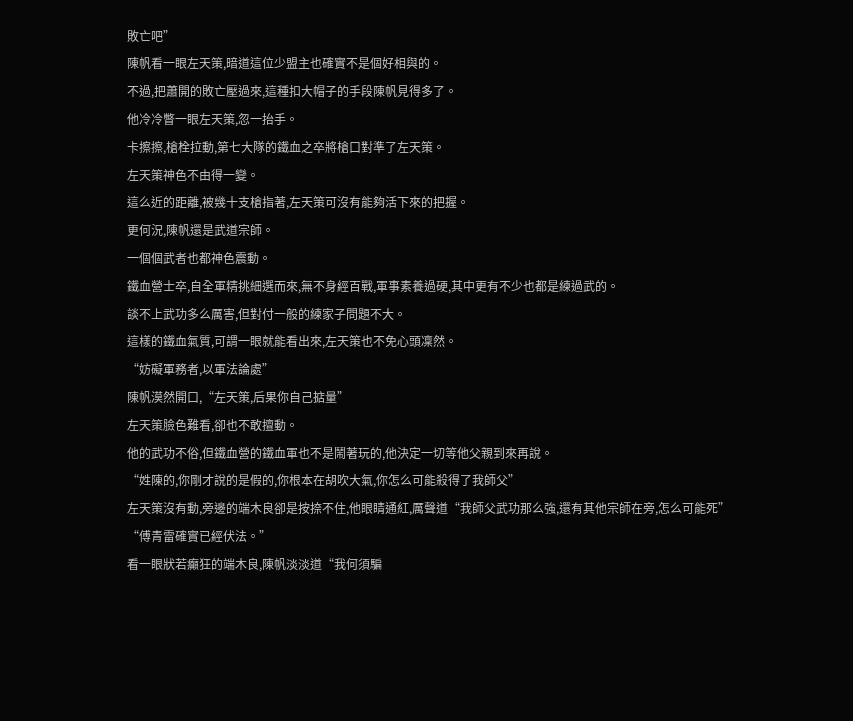敗亡吧”
陳帆看一眼左天策,暗道這位少盟主也確實不是個好相與的。
不過,把蕭開的敗亡壓過來,這種扣大帽子的手段陳帆見得多了。
他冷冷瞥一眼左天策,忽一抬手。
卡擦擦,槍栓拉動,第七大隊的鐵血之卒將槍口對準了左天策。
左天策神色不由得一變。
這么近的距離,被幾十支槍指著,左天策可沒有能夠活下來的把握。
更何況,陳帆還是武道宗師。
一個個武者也都神色震動。
鐵血營士卒,自全軍精挑細選而來,無不身經百戰,軍事素養過硬,其中更有不少也都是練過武的。
談不上武功多么厲害,但對付一般的練家子問題不大。
這樣的鐵血氣質,可謂一眼就能看出來,左天策也不免心頭凜然。
“妨礙軍務者,以軍法論處”
陳帆漠然開口,“左天策,后果你自己掂量”
左天策臉色難看,卻也不敢擅動。
他的武功不俗,但鐵血營的鐵血軍也不是鬧著玩的,他決定一切等他父親到來再說。
“姓陳的,你剛才說的是假的,你根本在胡吹大氣,你怎么可能殺得了我師父”
左天策沒有動,旁邊的端木良卻是按捺不住,他眼睛通紅,厲聲道“我師父武功那么強,還有其他宗師在旁,怎么可能死”
“傅青雷確實已經伏法。”
看一眼狀若癲狂的端木良,陳帆淡淡道“我何須騙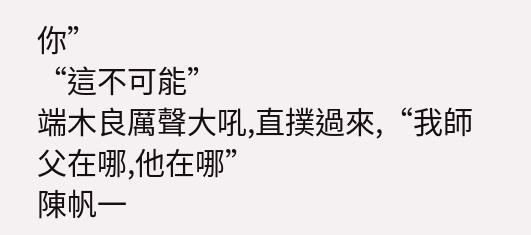你”
“這不可能”
端木良厲聲大吼,直撲過來,“我師父在哪,他在哪”
陳帆一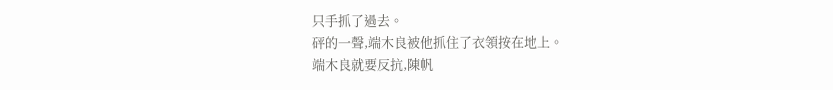只手抓了過去。
砰的一聲,端木良被他抓住了衣領按在地上。
端木良就要反抗,陳帆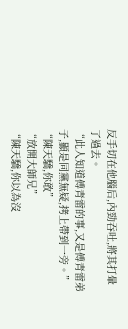反手切在他腦后,內勁吞吐,將其打暈了過去。
“此人知道傅青雷的事,又是傅青雷弟子,顯是同黨無疑,拷上帶到一旁。”
“陳天驕,你敢”
“放開大師兄”
“陳天驕,你以為沒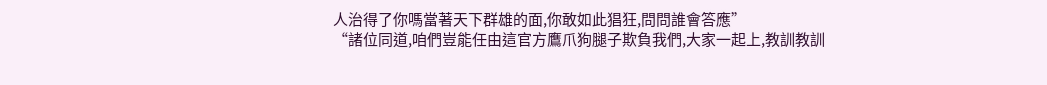人治得了你嗎當著天下群雄的面,你敢如此猖狂,問問誰會答應”
“諸位同道,咱們豈能任由這官方鷹爪狗腿子欺負我們,大家一起上,教訓教訓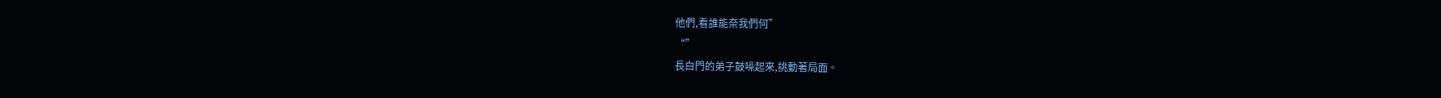他們,看誰能奈我們何”
“”
長白門的弟子鼓噪起來,挑動著局面。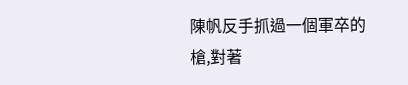陳帆反手抓過一個軍卒的槍,對著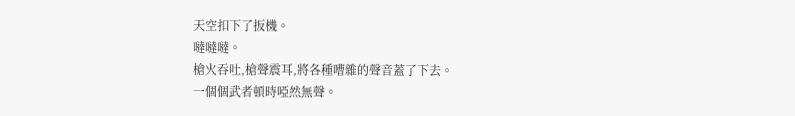天空扣下了扳機。
噠噠噠。
槍火吞吐,槍聲震耳,將各種嘈雜的聲音蓋了下去。
一個個武者頓時啞然無聲。